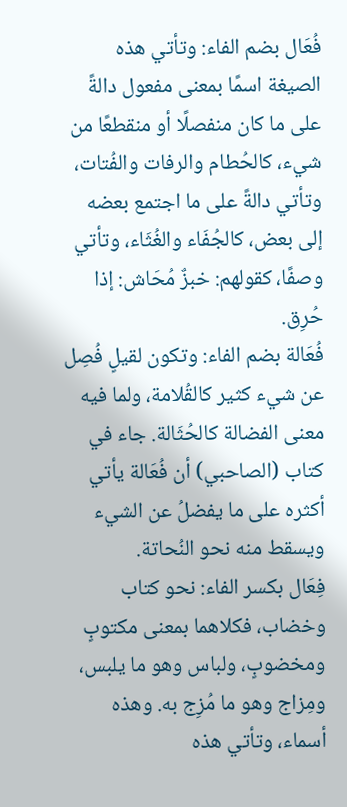فُعَال بضم الفاء: وتأتي هذه الصيغة اسمًا بمعنى مفعول دالةً على ما كان منفصلًا أو منقطعًا من شيء، كالحُطام والرفات والفُتات، وتأتي دالةً على ما اجتمع بعضه إلى بعض، كالجُفَاء والغُثَاء، وتأتي وصفًا، كقولهم: خبزٌ مُحَاش: إذا حُرِق.
فُعَالة بضم الفاء: وتكون لقيلٍ فُصِل عن شيء كثير كالقُلامة، ولما فيه معنى الفضالة كالحُثَالة. جاء في كتاب (الصاحبي) أن فُعَالة يأتي أكثره على ما يفضلُ عن الشيء ويسقط منه نحو النُحاتة.
فِعَال بكسر الفاء: نحو كتاب وخضاب، فكلاهما بمعنى مكتوبٍ ومخضوبٍ، ولباس وهو ما يلبس، ومِزاج وهو ما مُزِج به. وهذه أسماء، وتأتي هذه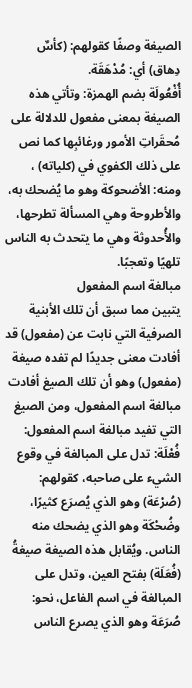الصيغة وصفًا كقولهم: (كأسٌ دِهاق) أي: مُدْهَقَة.
أُفْعُولَة بضم الهمزة: وتأتي هذه الصيغة بمعنى مفعول للدلالة على مُحقَراتِ الأمور ورغائبِها كما نص على ذلك الكفوي في (كلياته) ، ومنه: الأضحوكة وهو ما يُضحك به، والأطروحة وهي المسألة تطرحها، والأُحدوثة وهي ما يتحدث به الناس تلهيًا وتعجبًا.
مبالغة اسم المفعول
يتبين مما سبق أن تلك الأبنية الصرفية التي نابت عن (مفعول) قد أفادت معنى جديدًا لم تفده صيغة (مفعول) وهو أن تلك الصيغ أفادت مبالغة اسم المفعول، ومن الصيغ التي تفيد مبالغة اسم المفعول:
فُعْلَة: تدل على المبالغة في وقوع الشيء على صاحبه، كقولهم: (صُرْعَة) وهو الذي يُصرَع كثيرًا، وضُحْكَة وهو الذي يضحك منه الناس. ويُقابل هذه الصيغة صيغةُ (فُعَلَة) بفتح العين، وتدل على المبالغة في اسم الفاعل، نحو: صُرَعَة وهو الذي يصرع الناس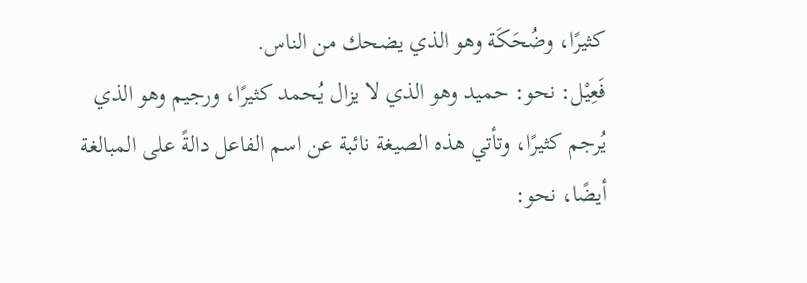كثيرًا، وضُحَكَة وهو الذي يضحك من الناس.
فَعِيْل: نحو: حميد وهو الذي لا يزال يُحمد كثيرًا، ورجيم وهو الذي يُرجم كثيرًا، وتأتي هذه الصيغة نائبة عن اسم الفاعل دالةً على المبالغة أيضًا، نحو: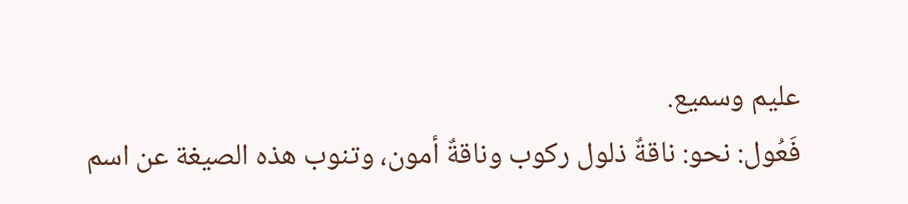عليم وسميع.
فَعُول: نحو: ناقةٌ ذلول ركوب وناقةٌ أمون، وتنوب هذه الصيغة عن اسم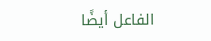الفاعل أيضًا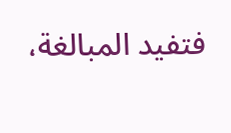فتفيد المبالغة،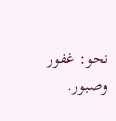نحو: غفور وصبور.